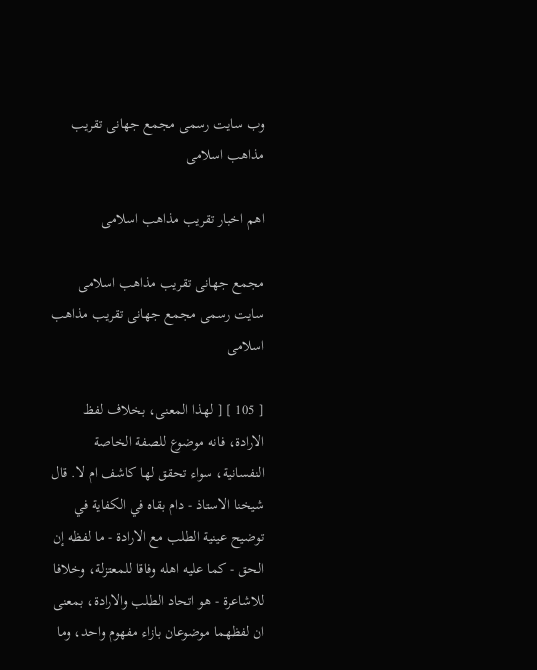وب سایت رسمی مجمع جهانى تقريب مذاهب اسلامى

اهم اخبار تقریب مذاهب اسلامی

مجمع جهانى تقريب مذاهب اسلامى
سایت رسمی مجمع جهانى تقريب مذاهب اسلامى

[ 105 ] [ لهذا المعنى، بخلاف لفظ الارادة، فانه موضوع للصفة الخاصة النفسانية، سواء تحقق لها كاشف ام لا. قال شيخنا الاستاذ - دام بقاه في الكفاية في توضيح عينية الطلب مع الارادة - ما لفظه إن الحق - كما عليه اهله وفاقا للمعتزلة، وخلافا للاشاعرة - هو اتحاد الطلب والارادة، بمعنى ان لفظهما موضوعان بازاء مفهوم واحد، وما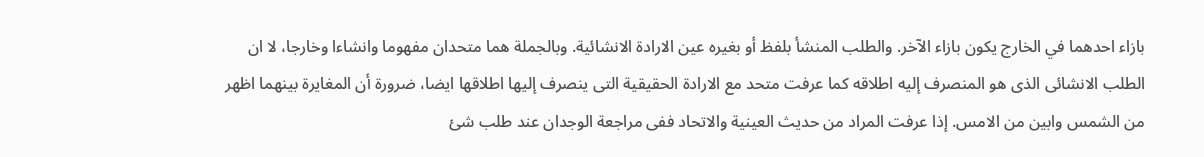بازاء احدهما في الخارج يكون بازاء الآخر. والطلب المنشأ بلفظ أو بغيره عين الارادة الانشائية. وبالجملة هما متحدان مفهوما وانشاءا وخارجا، لا ان الطلب الانشائى الذى هو المنصرف إليه اطلاقه كما عرفت متحد مع الارادة الحقيقية التى ينصرف إليها اطلاقها ايضا، ضرورة أن المغايرة بينهما اظهر من الشمس وابين من الامس. إذا عرفت المراد من حديث العينية والاتحاد ففى مراجعة الوجدان عند طلب شئ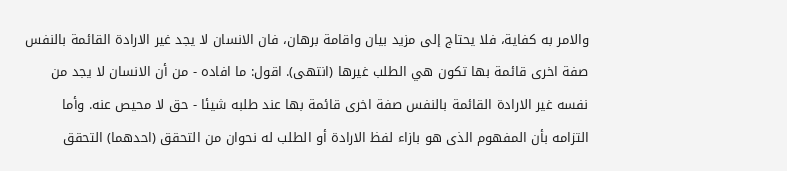والامر به كفاية، فلا يحتاج إلى مزيد بيان واقامة برهان، فان الانسان لا يجد غير الارادة القائمة بالنفس صفة اخرى قائمة بها تكون هي الطلب غيرها (انتهى). اقول: ما افاده - من أن الانسان لا يجد من نفسه غير الارادة القائمة بالنفس صفة اخرى قائمة بها عند طلبه شيئا - حق لا محيص عنه. وأما التزامه بأن المفهوم الذى هو بازاء لفظ الارادة أو الطلب له نحوان من التحقق (احدهما) التحقق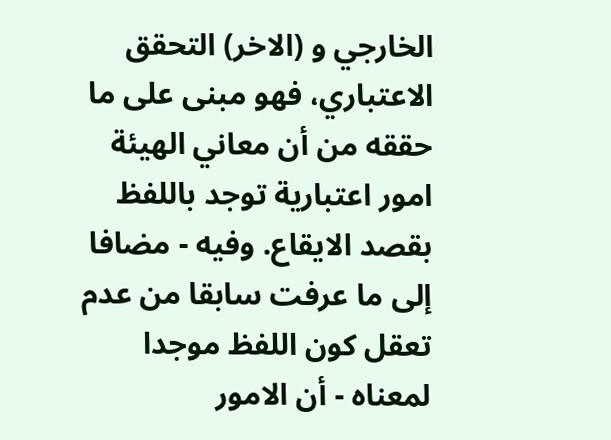الخارجي و (الاخر) التحقق الاعتباري، فهو مبنى على ما حققه من أن معاني الهيئة امور اعتبارية توجد باللفظ بقصد الايقاع. وفيه - مضافا إلى ما عرفت سابقا من عدم تعقل كون اللفظ موجدا لمعناه - أن الامور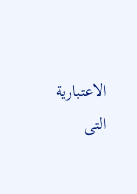الاعتبارية التى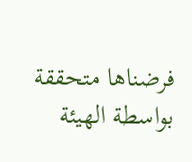فرضناها متحققة بواسطة الهيئة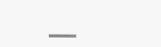___